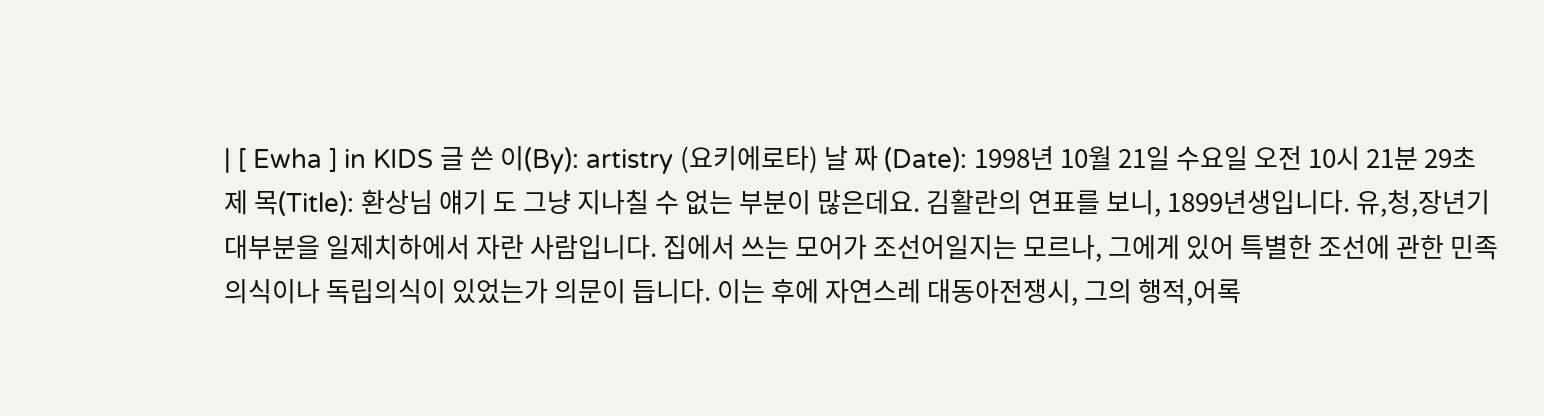| [ Ewha ] in KIDS 글 쓴 이(By): artistry (요키에로타) 날 짜 (Date): 1998년 10월 21일 수요일 오전 10시 21분 29초 제 목(Title): 환상님 얘기 도 그냥 지나칠 수 없는 부분이 많은데요. 김활란의 연표를 보니, 1899년생입니다. 유,청,장년기 대부분을 일제치하에서 자란 사람입니다. 집에서 쓰는 모어가 조선어일지는 모르나, 그에게 있어 특별한 조선에 관한 민족의식이나 독립의식이 있었는가 의문이 듭니다. 이는 후에 자연스레 대동아전쟁시, 그의 행적,어록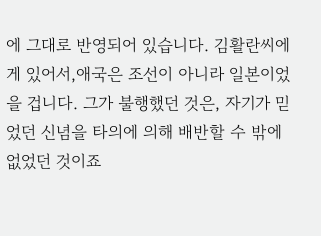에 그대로 반영되어 있습니다. 김활란씨에게 있어서,애국은 조선이 아니라 일본이었을 겁니다. 그가 불행했던 것은, 자기가 믿었던 신념을 타의에 의해 배반할 수 밖에 없었던 것이죠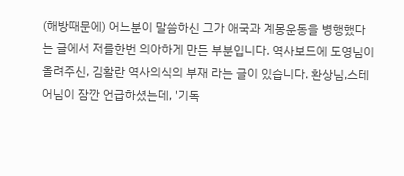(해방때문에) 어느분이 말씀하신 그가 애국과 계몽운동을 병행했다는 글에서 저를한번 의아하게 만든 부분입니다. 역사보드에 도영님이 올려주신, 김활란 역사의식의 부재 라는 글이 있습니다. 환상님,스테어님이 잠깐 언급하셨는데, '기독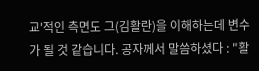교'적인 측면도 그(김활란)을 이해하는데 변수가 될 것 같습니다. 공자께서 말씀하셨다 : "활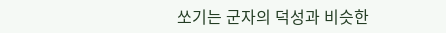쏘기는 군자의 덕성과 비슷한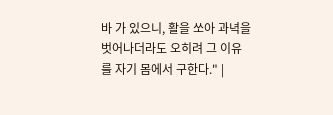바 가 있으니, 활을 쏘아 과녁을 벗어나더라도 오히려 그 이유 를 자기 몸에서 구한다." |